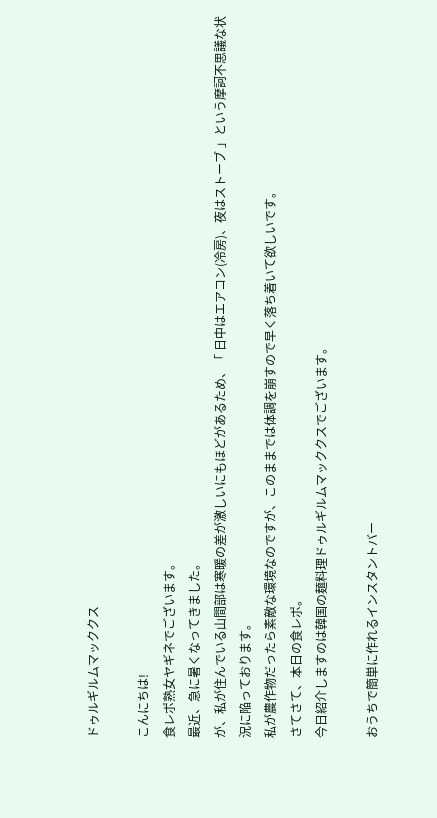ドゥルギルムマッククス

こんにちは!
食レポ熟女ヤギネでございます。
最近、急に暑くなってきました。
が、私が住んでいる山間部は寒暖の差が激しいにもほどがあるため、「 日中はエアコン(冷房)、夜はストーブ 」という摩訶不思議な状況に陥っております。
私が農作物だったら素敵な環境なのですが、このままでは体調を崩すので早く落ち着いて欲しいです。
さてさて、本日の食レポ。
今日紹介しますのは韓国の麺料理ドゥルギルムマッククスでございます。

おうちで簡単に作れるインスタントバー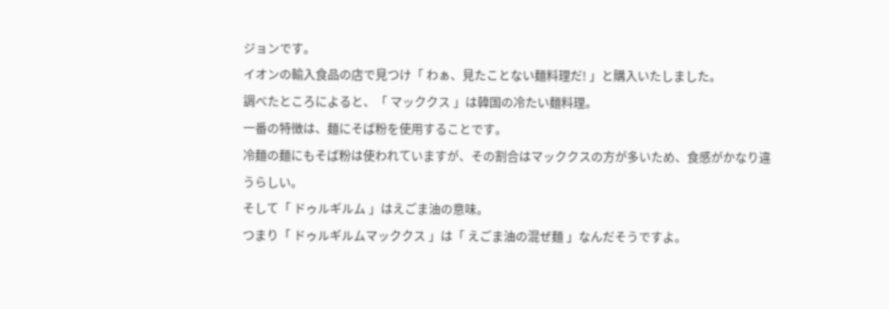ジョンです。
イオンの輸入食品の店で見つけ「 わぁ、見たことない麺料理だ! 」と購入いたしました。
調べたところによると、「 マッククス 」は韓国の冷たい麺料理。
一番の特徴は、麺にそば粉を使用することです。
冷麺の麺にもそば粉は使われていますが、その割合はマッククスの方が多いため、食感がかなり違うらしい。
そして「 ドゥルギルム 」はえごま油の意味。
つまり「 ドゥルギルムマッククス 」は「 えごま油の混ぜ麺 」なんだそうですよ。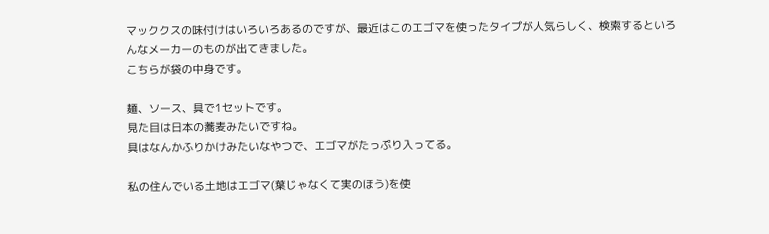マッククスの味付けはいろいろあるのですが、最近はこのエゴマを使ったタイプが人気らしく、検索するといろんなメーカーのものが出てきました。
こちらが袋の中身です。

麺、ソース、具で1セットです。
見た目は日本の蕎麦みたいですね。
具はなんかふりかけみたいなやつで、エゴマがたっぷり入ってる。

私の住んでいる土地はエゴマ(葉じゃなくて実のほう)を使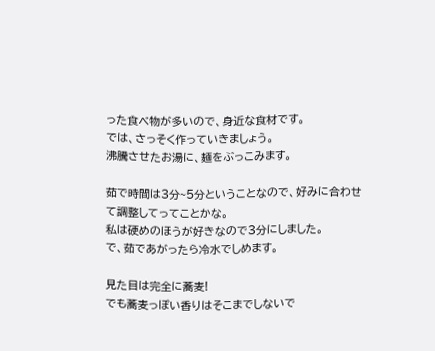った食べ物が多いので、身近な食材です。
では、さっそく作っていきましょう。
沸騰させたお湯に、麺をぶっこみます。

茹で時間は3分~5分ということなので、好みに合わせて調整してってことかな。
私は硬めのほうが好きなので3分にしました。
で、茹であがったら冷水でしめます。

見た目は完全に蕎麦!
でも蕎麦っぽい香りはそこまでしないで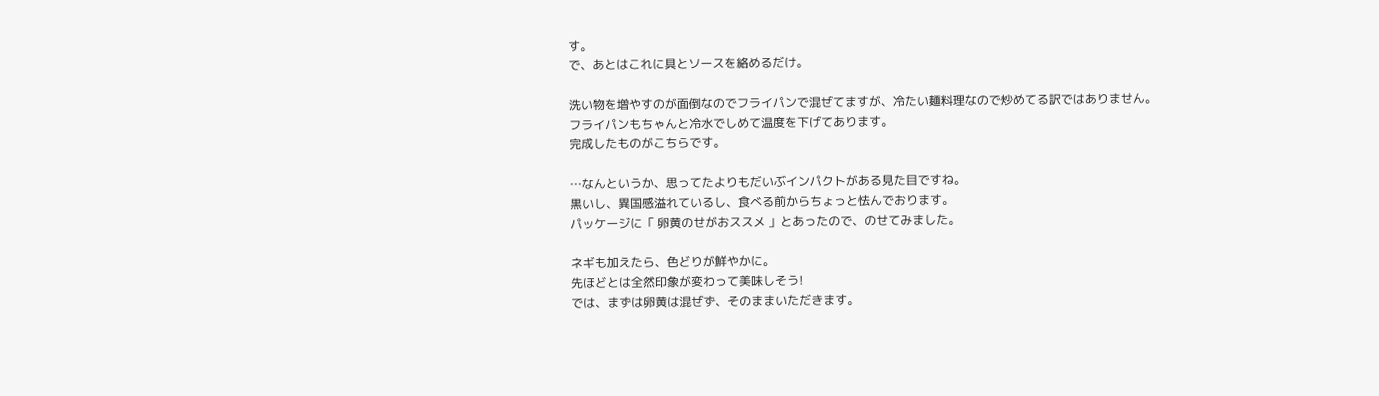す。
で、あとはこれに具とソースを絡めるだけ。

洗い物を増やすのが面倒なのでフライパンで混ぜてますが、冷たい麺料理なので炒めてる訳ではありません。
フライパンもちゃんと冷水でしめて温度を下げてあります。
完成したものがこちらです。

…なんというか、思ってたよりもだいぶインパクトがある見た目ですね。
黒いし、異国感溢れているし、食べる前からちょっと怯んでおります。
パッケージに「 卵黄のせがおススメ 」とあったので、のせてみました。

ネギも加えたら、色どりが鮮やかに。
先ほどとは全然印象が変わって美味しそう!
では、まずは卵黄は混ぜず、そのままいただきます。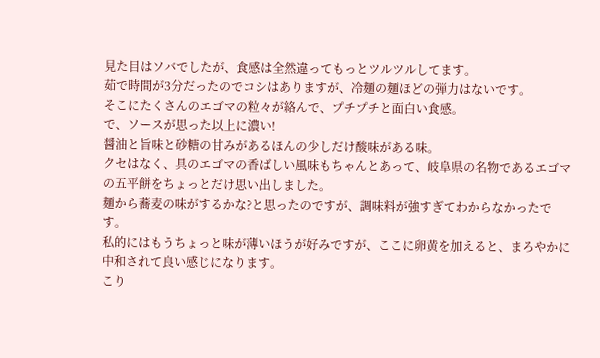見た目はソバでしたが、食感は全然違ってもっとツルツルしてます。
茹で時間が3分だったのでコシはありますが、冷麺の麺ほどの弾力はないです。
そこにたくさんのエゴマの粒々が絡んで、プチプチと面白い食感。
で、ソースが思った以上に濃い!
醤油と旨味と砂糖の甘みがあるほんの少しだけ酸味がある味。
クセはなく、具のエゴマの香ばしい風味もちゃんとあって、岐阜県の名物であるエゴマの五平餅をちょっとだけ思い出しました。
麺から蕎麦の味がするかな?と思ったのですが、調味料が強すぎてわからなかったです。
私的にはもうちょっと味が薄いほうが好みですが、ここに卵黄を加えると、まろやかに中和されて良い感じになります。
こり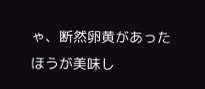ゃ、断然卵黄があったほうが美味し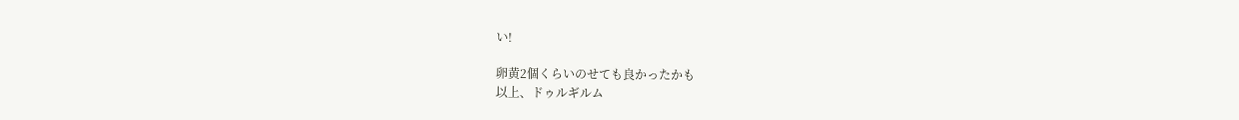い!

卵黄2個くらいのせても良かったかも
以上、ドゥルギルム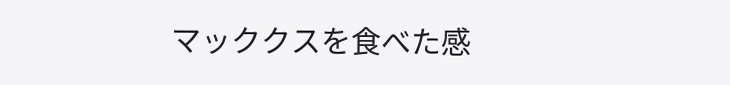マッククスを食べた感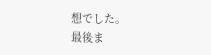想でした。
最後ま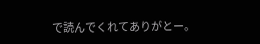で読んでくれてありがとー。